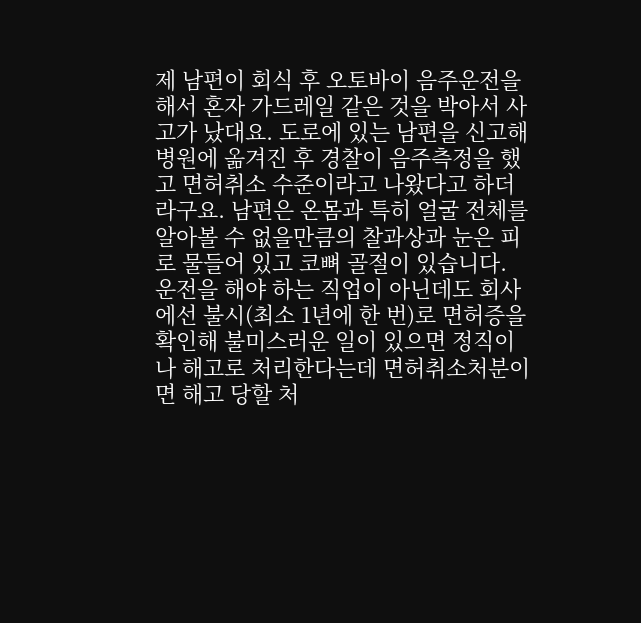제 남편이 회식 후 오토바이 음주운전을 해서 혼자 가드레일 같은 것을 박아서 사고가 났대요. 도로에 있는 남편을 신고해 병원에 옮겨진 후 경찰이 음주측정을 했고 면허취소 수준이라고 나왔다고 하더라구요. 남편은 온몸과 특히 얼굴 전체를 알아볼 수 없을만큼의 찰과상과 눈은 피로 물들어 있고 코뼈 골절이 있습니다. 운전을 해야 하는 직업이 아닌데도 회사에선 불시(최소 1년에 한 번)로 면허증을 확인해 불미스러운 일이 있으면 정직이나 해고로 처리한다는데 면허취소처분이면 해고 당할 처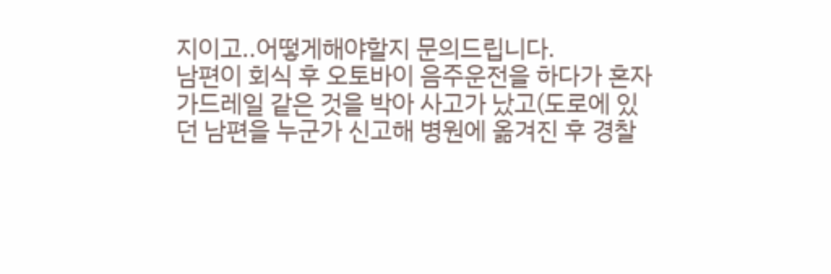지이고..어떻게해야할지 문의드립니다.
남편이 회식 후 오토바이 음주운전을 하다가 혼자 가드레일 같은 것을 박아 사고가 났고(도로에 있던 남편을 누군가 신고해 병원에 옮겨진 후 경찰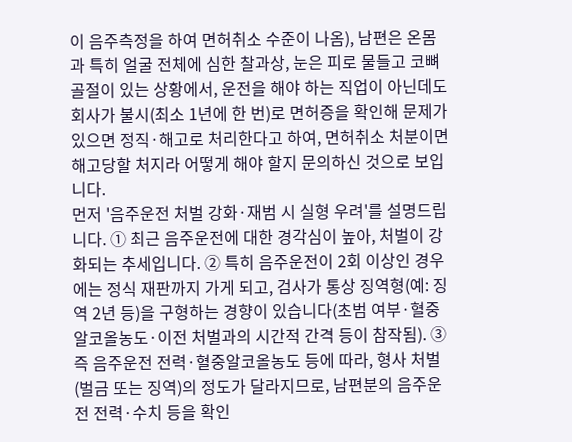이 음주측정을 하여 면허취소 수준이 나옴), 남편은 온몸과 특히 얼굴 전체에 심한 찰과상, 눈은 피로 물들고 코뼈 골절이 있는 상황에서, 운전을 해야 하는 직업이 아닌데도 회사가 불시(최소 1년에 한 번)로 면허증을 확인해 문제가 있으면 정직·해고로 처리한다고 하여, 면허취소 처분이면 해고당할 처지라 어떻게 해야 할지 문의하신 것으로 보입니다.
먼저 '음주운전 처벌 강화·재범 시 실형 우려'를 설명드립니다. ① 최근 음주운전에 대한 경각심이 높아, 처벌이 강화되는 추세입니다. ② 특히 음주운전이 2회 이상인 경우에는 정식 재판까지 가게 되고, 검사가 통상 징역형(예: 징역 2년 등)을 구형하는 경향이 있습니다(초범 여부·혈중알코올농도·이전 처벌과의 시간적 간격 등이 참작됨). ③ 즉 음주운전 전력·혈중알코올농도 등에 따라, 형사 처벌(벌금 또는 징역)의 정도가 달라지므로, 남편분의 음주운전 전력·수치 등을 확인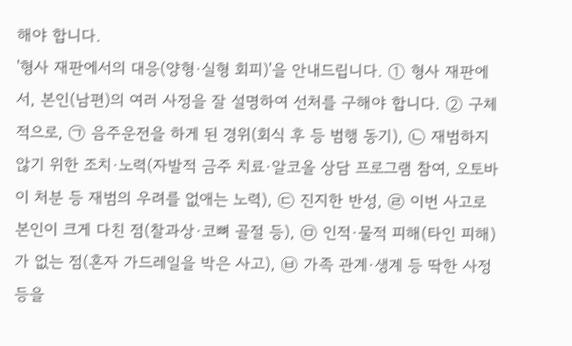해야 합니다.
'형사 재판에서의 대응(양형·실형 회피)'을 안내드립니다. ① 형사 재판에서, 본인(남편)의 여러 사정을 잘 설명하여 선처를 구해야 합니다. ② 구체적으로, ㉠ 음주운전을 하게 된 경위(회식 후 등 범행 동기), ㉡ 재범하지 않기 위한 조치·노력(자발적 금주 치료·알코올 상담 프로그램 참여, 오토바이 처분 등 재범의 우려를 없애는 노력), ㉢ 진지한 반성, ㉣ 이번 사고로 본인이 크게 다친 점(찰과상·코뼈 골절 등), ㉤ 인적·물적 피해(타인 피해)가 없는 점(혼자 가드레일을 박은 사고), ㉥ 가족 관계·생계 등 딱한 사정 등을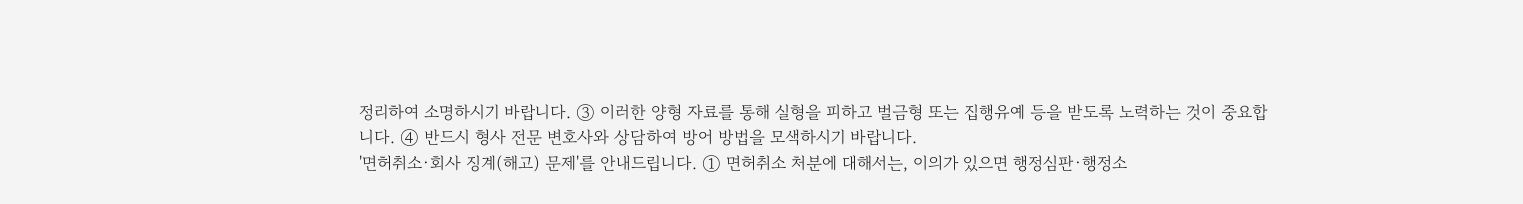정리하여 소명하시기 바랍니다. ③ 이러한 양형 자료를 통해 실형을 피하고 벌금형 또는 집행유예 등을 받도록 노력하는 것이 중요합니다. ④ 반드시 형사 전문 변호사와 상담하여 방어 방법을 모색하시기 바랍니다.
'면허취소·회사 징계(해고) 문제'를 안내드립니다. ① 면허취소 처분에 대해서는, 이의가 있으면 행정심판·행정소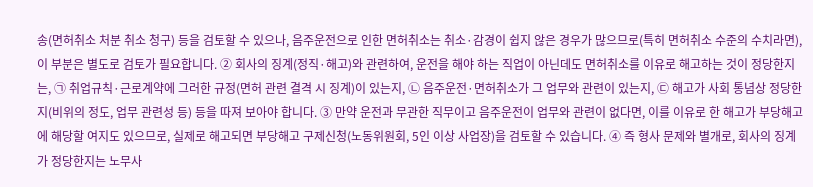송(면허취소 처분 취소 청구) 등을 검토할 수 있으나, 음주운전으로 인한 면허취소는 취소·감경이 쉽지 않은 경우가 많으므로(특히 면허취소 수준의 수치라면), 이 부분은 별도로 검토가 필요합니다. ② 회사의 징계(정직·해고)와 관련하여, 운전을 해야 하는 직업이 아닌데도 면허취소를 이유로 해고하는 것이 정당한지는, ㉠ 취업규칙·근로계약에 그러한 규정(면허 관련 결격 시 징계)이 있는지, ㉡ 음주운전·면허취소가 그 업무와 관련이 있는지, ㉢ 해고가 사회 통념상 정당한지(비위의 정도, 업무 관련성 등) 등을 따져 보아야 합니다. ③ 만약 운전과 무관한 직무이고 음주운전이 업무와 관련이 없다면, 이를 이유로 한 해고가 부당해고에 해당할 여지도 있으므로, 실제로 해고되면 부당해고 구제신청(노동위원회, 5인 이상 사업장)을 검토할 수 있습니다. ④ 즉 형사 문제와 별개로, 회사의 징계가 정당한지는 노무사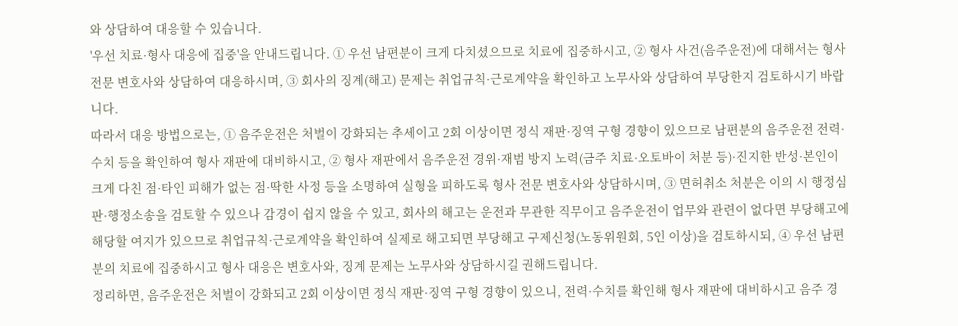와 상담하여 대응할 수 있습니다.
'우선 치료·형사 대응에 집중'을 안내드립니다. ① 우선 남편분이 크게 다치셨으므로 치료에 집중하시고, ② 형사 사건(음주운전)에 대해서는 형사 전문 변호사와 상담하여 대응하시며, ③ 회사의 징계(해고) 문제는 취업규칙·근로계약을 확인하고 노무사와 상담하여 부당한지 검토하시기 바랍니다.
따라서 대응 방법으로는, ① 음주운전은 처벌이 강화되는 추세이고 2회 이상이면 정식 재판·징역 구형 경향이 있으므로 남편분의 음주운전 전력·수치 등을 확인하여 형사 재판에 대비하시고, ② 형사 재판에서 음주운전 경위·재범 방지 노력(금주 치료·오토바이 처분 등)·진지한 반성·본인이 크게 다친 점·타인 피해가 없는 점·딱한 사정 등을 소명하여 실형을 피하도록 형사 전문 변호사와 상담하시며, ③ 면허취소 처분은 이의 시 행정심판·행정소송을 검토할 수 있으나 감경이 쉽지 않을 수 있고, 회사의 해고는 운전과 무관한 직무이고 음주운전이 업무와 관련이 없다면 부당해고에 해당할 여지가 있으므로 취업규칙·근로계약을 확인하여 실제로 해고되면 부당해고 구제신청(노동위원회, 5인 이상)을 검토하시되, ④ 우선 남편분의 치료에 집중하시고 형사 대응은 변호사와, 징계 문제는 노무사와 상담하시길 권해드립니다.
정리하면, 음주운전은 처벌이 강화되고 2회 이상이면 정식 재판·징역 구형 경향이 있으니, 전력·수치를 확인해 형사 재판에 대비하시고 음주 경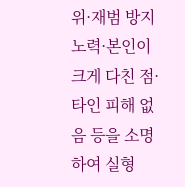위·재범 방지 노력·본인이 크게 다친 점·타인 피해 없음 등을 소명하여 실형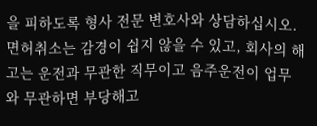을 피하도록 형사 전문 변호사와 상담하십시오. 면허취소는 감경이 쉽지 않을 수 있고, 회사의 해고는 운전과 무관한 직무이고 음주운전이 업무와 무관하면 부당해고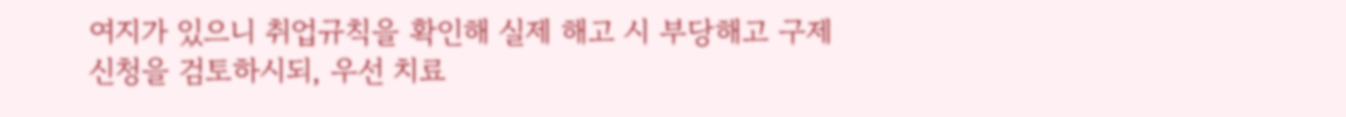여지가 있으니 취업규칙을 확인해 실제 해고 시 부당해고 구제신청을 검토하시되, 우선 치료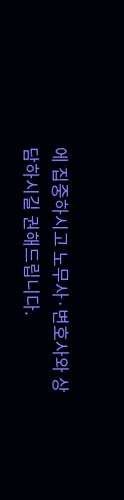에 집중하시고 노무사·변호사와 상담하시길 권해드립니다.